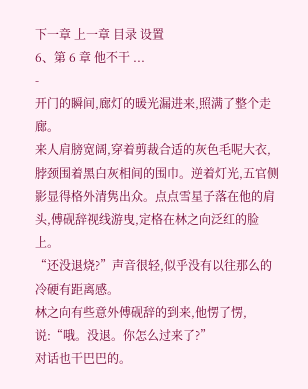下一章 上一章 目录 设置
6、第 6 章 他不干 ...
-
开门的瞬间,廊灯的暖光漏进来,照满了整个走廊。
来人肩膀宽阔,穿着剪裁合适的灰色毛呢大衣,脖颈围着黑白灰相间的围巾。逆着灯光,五官侧影显得格外清隽出众。点点雪星子落在他的肩头,傅砚辞视线游曳,定格在林之向泛红的脸上。
“还没退烧?”声音很轻,似乎没有以往那么的冷硬有距离感。
林之向有些意外傅砚辞的到来,他愣了愣,说:“哦。没退。你怎么过来了?”
对话也干巴巴的。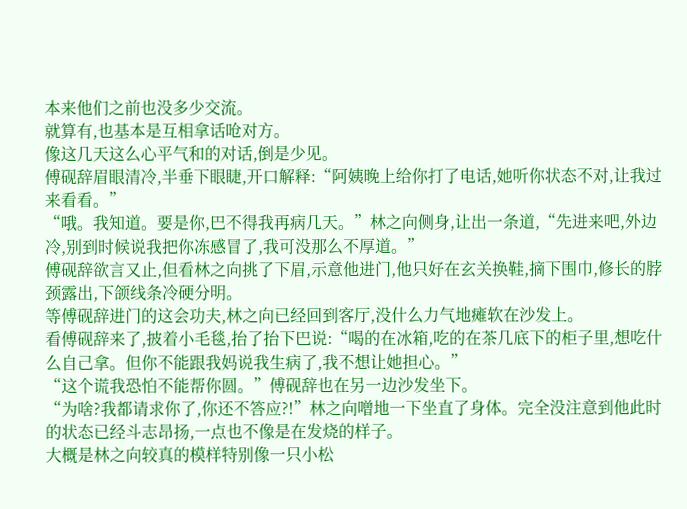本来他们之前也没多少交流。
就算有,也基本是互相拿话呛对方。
像这几天这么心平气和的对话,倒是少见。
傅砚辞眉眼清冷,半垂下眼睫,开口解释:“阿姨晚上给你打了电话,她听你状态不对,让我过来看看。”
“哦。我知道。要是你,巴不得我再病几天。”林之向侧身,让出一条道,“先进来吧,外边冷,别到时候说我把你冻感冒了,我可没那么不厚道。”
傅砚辞欲言又止,但看林之向挑了下眉,示意他进门,他只好在玄关换鞋,摘下围巾,修长的脖颈露出,下颌线条冷硬分明。
等傅砚辞进门的这会功夫,林之向已经回到客厅,没什么力气地瘫软在沙发上。
看傅砚辞来了,披着小毛毯,抬了抬下巴说:“喝的在冰箱,吃的在茶几底下的柜子里,想吃什么自己拿。但你不能跟我妈说我生病了,我不想让她担心。”
“这个谎我恐怕不能帮你圆。”傅砚辞也在另一边沙发坐下。
“为啥?我都请求你了,你还不答应?!”林之向噌地一下坐直了身体。完全没注意到他此时的状态已经斗志昂扬,一点也不像是在发烧的样子。
大概是林之向较真的模样特别像一只小松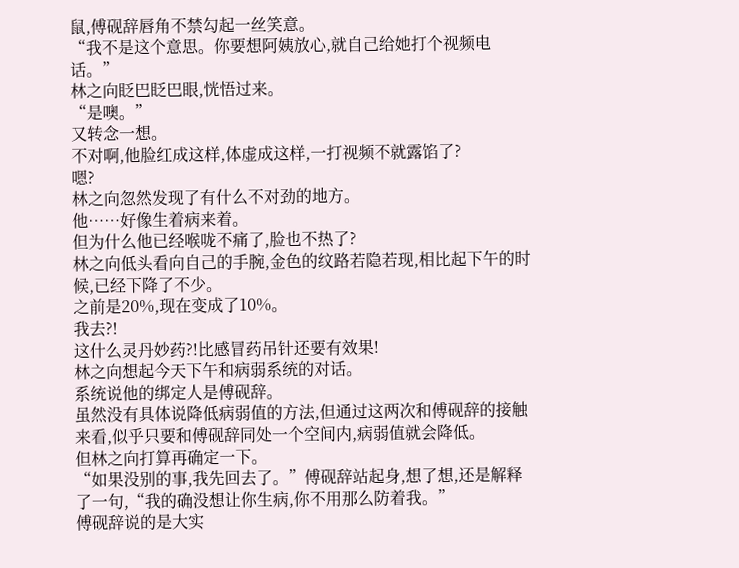鼠,傅砚辞唇角不禁勾起一丝笑意。
“我不是这个意思。你要想阿姨放心,就自己给她打个视频电话。”
林之向眨巴眨巴眼,恍悟过来。
“是噢。”
又转念一想。
不对啊,他脸红成这样,体虚成这样,一打视频不就露馅了?
嗯?
林之向忽然发现了有什么不对劲的地方。
他……好像生着病来着。
但为什么他已经喉咙不痛了,脸也不热了?
林之向低头看向自己的手腕,金色的纹路若隐若现,相比起下午的时候,已经下降了不少。
之前是20%,现在变成了10%。
我去?!
这什么灵丹妙药?!比感冒药吊针还要有效果!
林之向想起今天下午和病弱系统的对话。
系统说他的绑定人是傅砚辞。
虽然没有具体说降低病弱值的方法,但通过这两次和傅砚辞的接触来看,似乎只要和傅砚辞同处一个空间内,病弱值就会降低。
但林之向打算再确定一下。
“如果没别的事,我先回去了。”傅砚辞站起身,想了想,还是解释了一句,“我的确没想让你生病,你不用那么防着我。”
傅砚辞说的是大实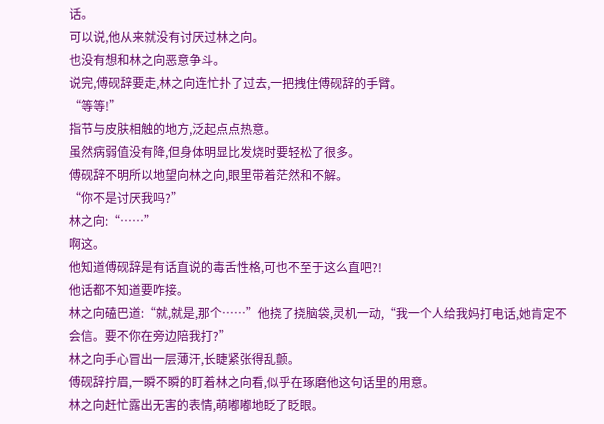话。
可以说,他从来就没有讨厌过林之向。
也没有想和林之向恶意争斗。
说完,傅砚辞要走,林之向连忙扑了过去,一把拽住傅砚辞的手臂。
“等等!”
指节与皮肤相触的地方,泛起点点热意。
虽然病弱值没有降,但身体明显比发烧时要轻松了很多。
傅砚辞不明所以地望向林之向,眼里带着茫然和不解。
“你不是讨厌我吗?”
林之向:“……”
啊这。
他知道傅砚辞是有话直说的毒舌性格,可也不至于这么直吧?!
他话都不知道要咋接。
林之向磕巴道:“就,就是,那个……”他挠了挠脑袋,灵机一动,“我一个人给我妈打电话,她肯定不会信。要不你在旁边陪我打?”
林之向手心冒出一层薄汗,长睫紧张得乱颤。
傅砚辞拧眉,一瞬不瞬的盯着林之向看,似乎在琢磨他这句话里的用意。
林之向赶忙露出无害的表情,萌嘟嘟地眨了眨眼。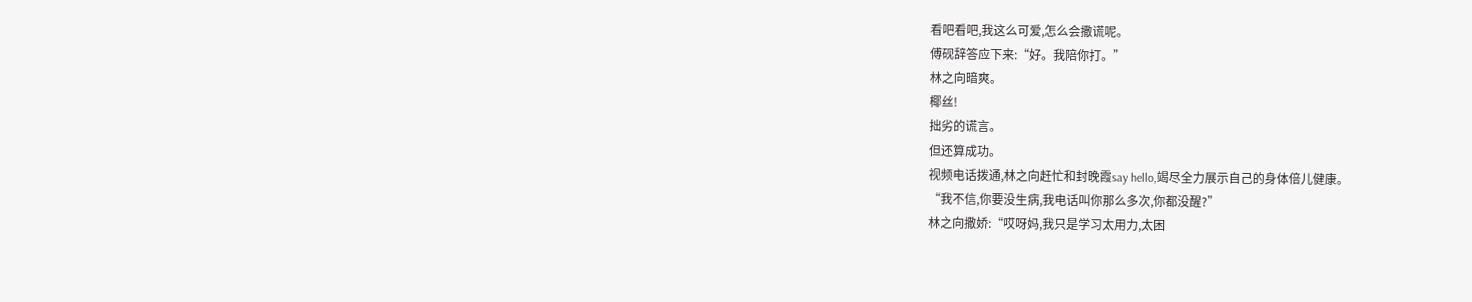看吧看吧,我这么可爱,怎么会撒谎呢。
傅砚辞答应下来:“好。我陪你打。”
林之向暗爽。
椰丝!
拙劣的谎言。
但还算成功。
视频电话拨通,林之向赶忙和封晚霞say hello,竭尽全力展示自己的身体倍儿健康。
“我不信,你要没生病,我电话叫你那么多次,你都没醒?”
林之向撒娇:“哎呀妈,我只是学习太用力,太困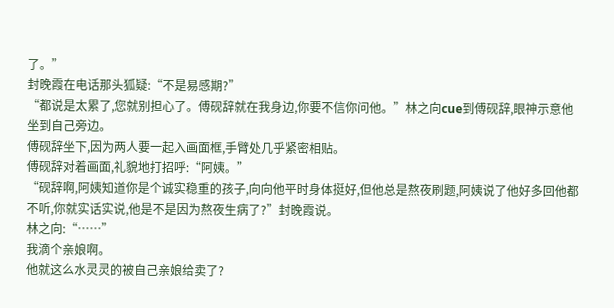了。”
封晚霞在电话那头狐疑:“不是易感期?”
“都说是太累了,您就别担心了。傅砚辞就在我身边,你要不信你问他。”林之向cue到傅砚辞,眼神示意他坐到自己旁边。
傅砚辞坐下,因为两人要一起入画面框,手臂处几乎紧密相贴。
傅砚辞对着画面,礼貌地打招呼:“阿姨。”
“砚辞啊,阿姨知道你是个诚实稳重的孩子,向向他平时身体挺好,但他总是熬夜刷题,阿姨说了他好多回他都不听,你就实话实说,他是不是因为熬夜生病了?”封晚霞说。
林之向:“……”
我滴个亲娘啊。
他就这么水灵灵的被自己亲娘给卖了?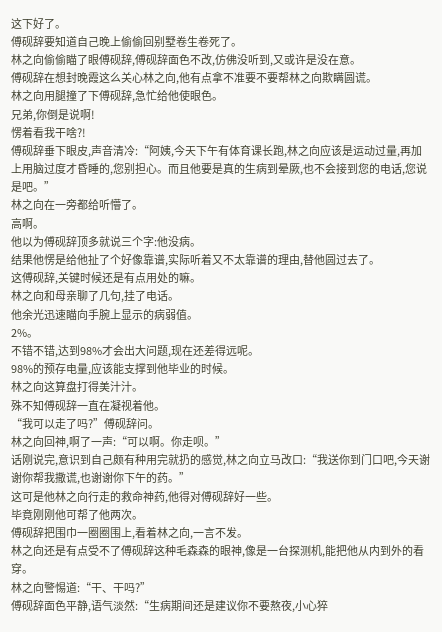这下好了。
傅砚辞要知道自己晚上偷偷回别墅卷生卷死了。
林之向偷偷瞄了眼傅砚辞,傅砚辞面色不改,仿佛没听到,又或许是没在意。
傅砚辞在想封晚霞这么关心林之向,他有点拿不准要不要帮林之向欺瞒圆谎。
林之向用腿撞了下傅砚辞,急忙给他使眼色。
兄弟,你倒是说啊!
愣着看我干啥?!
傅砚辞垂下眼皮,声音清冷:“阿姨,今天下午有体育课长跑,林之向应该是运动过量,再加上用脑过度才昏睡的,您别担心。而且他要是真的生病到晕厥,也不会接到您的电话,您说是吧。”
林之向在一旁都给听懵了。
高啊。
他以为傅砚辞顶多就说三个字:他没病。
结果他愣是给他扯了个好像靠谱,实际听着又不太靠谱的理由,替他圆过去了。
这傅砚辞,关键时候还是有点用处的嘛。
林之向和母亲聊了几句,挂了电话。
他余光迅速瞄向手腕上显示的病弱值。
2%。
不错不错,达到98%才会出大问题,现在还差得远呢。
98%的预存电量,应该能支撑到他毕业的时候。
林之向这算盘打得美汁汁。
殊不知傅砚辞一直在凝视着他。
“我可以走了吗?”傅砚辞问。
林之向回神,啊了一声:“可以啊。你走呗。”
话刚说完,意识到自己颇有种用完就扔的感觉,林之向立马改口:“我送你到门口吧,今天谢谢你帮我撒谎,也谢谢你下午的药。”
这可是他林之向行走的救命神药,他得对傅砚辞好一些。
毕竟刚刚他可帮了他两次。
傅砚辞把围巾一圈圈围上,看着林之向,一言不发。
林之向还是有点受不了傅砚辞这种毛森森的眼神,像是一台探测机,能把他从内到外的看穿。
林之向警惕道:“干、干吗?”
傅砚辞面色平静,语气淡然:“生病期间还是建议你不要熬夜,小心猝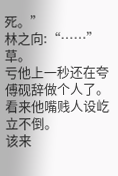死。”
林之向:“……”
草。
亏他上一秒还在夸傅砚辞做个人了。
看来他嘴贱人设屹立不倒。
该来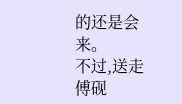的还是会来。
不过,送走傅砚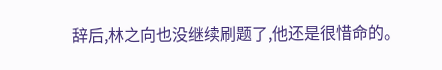辞后,林之向也没继续刷题了,他还是很惜命的。